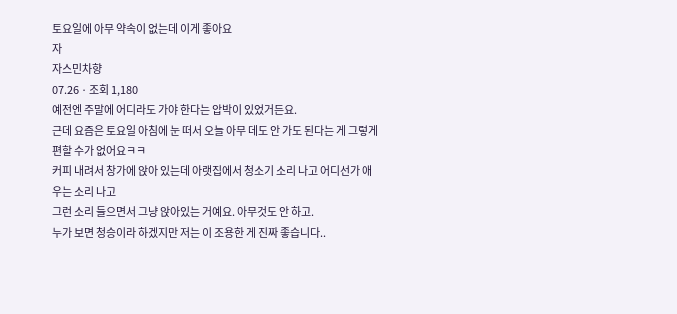토요일에 아무 약속이 없는데 이게 좋아요
자
자스민차향
07.26 · 조회 1,180
예전엔 주말에 어디라도 가야 한다는 압박이 있었거든요.
근데 요즘은 토요일 아침에 눈 떠서 오늘 아무 데도 안 가도 된다는 게 그렇게 편할 수가 없어요ㅋㅋ
커피 내려서 창가에 앉아 있는데 아랫집에서 청소기 소리 나고 어디선가 애 우는 소리 나고
그런 소리 들으면서 그냥 앉아있는 거예요. 아무것도 안 하고.
누가 보면 청승이라 하겠지만 저는 이 조용한 게 진짜 좋습니다..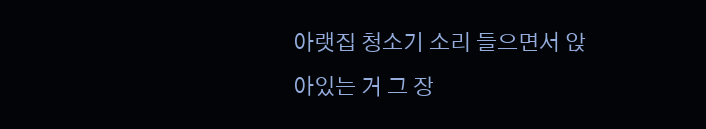아랫집 청소기 소리 들으면서 앉아있는 거 그 장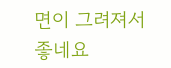면이 그려져서 좋네요